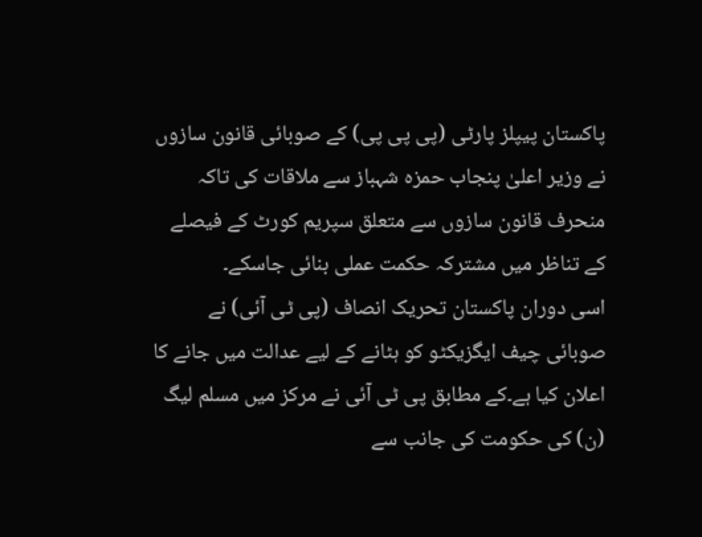پاکستان پیپلز پارٹی (پی پی پی) کے صوبائی قانون سازوں نے وزیر اعلیٰ پنجاب حمزہ شہباز سے ملاقات کی تاکہ منحرف قانون سازوں سے متعلق سپریم کورٹ کے فیصلے کے تناظر میں مشترکہ حکمت عملی بنائی جاسکے۔
اسی دوران پاکستان تحریک انصاف (پی ٹی آئی) نے صوبائی چیف ایگزیکٹو کو ہٹانے کے لیے عدالت میں جانے کا اعلان کیا ہے۔کے مطابق پی ٹی آئی نے مرکز میں مسلم لیگ (ن) کی حکومت کی جانب سے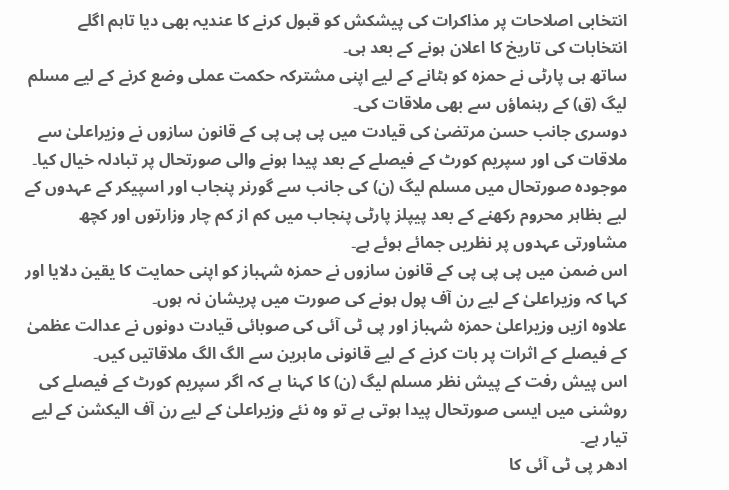انتخابی اصلاحات پر مذاکرات کی پیشکش کو قبول کرنے کا عندیہ بھی دیا تاہم اگلے انتخابات کی تاریخ کا اعلان ہونے کے بعد ہی۔
ساتھ ہی پارٹی نے حمزہ کو ہٹانے کے لیے اپنی مشترکہ حکمت عملی وضع کرنے کے لیے مسلم لیگ (ق) کے رہنماؤں سے بھی ملاقات کی۔
دوسری جانب حسن مرتضیٰ کی قیادت میں پی پی پی کے قانون سازوں نے وزیراعلیٰ سے ملاقات کی اور سپریم کورٹ کے فیصلے کے بعد پیدا ہونے والی صورتحال پر تبادلہ خیال کیا۔
موجودہ صورتحال میں مسلم لیگ (ن) کی جانب سے گورنر پنجاب اور اسپیکر کے عہدوں کے لیے بظاہر محروم رکھنے کے بعد پیپلز پارٹی پنجاب میں کم از کم چار وزارتوں اور کچھ مشاورتی عہدوں پر نظریں جمائے ہوئے ہے۔
اس ضمن میں پی پی پی کے قانون سازوں نے حمزہ شہباز کو اپنی حمایت کا یقین دلایا اور کہا کہ وزیراعلیٰ کے لیے رن آف پول ہونے کی صورت میں پریشان نہ ہوں۔
علاوہ ازیں وزیراعلیٰ حمزہ شہباز اور پی ٹی آئی کی صوبائی قیادت دونوں نے عدالت عظمیٰ کے فیصلے کے اثرات پر بات کرنے کے لیے قانونی ماہرین سے الگ الگ ملاقاتیں کیں۔
اس پیش رفت کے پیش نظر مسلم لیگ (ن) کا کہنا ہے کہ اگر سپریم کورٹ کے فیصلے کی روشنی میں ایسی صورتحال پیدا ہوتی ہے تو وہ نئے وزیراعلیٰ کے لیے رن آف الیکشن کے لیے تیار ہے۔
ادھر پی ٹی آئی کا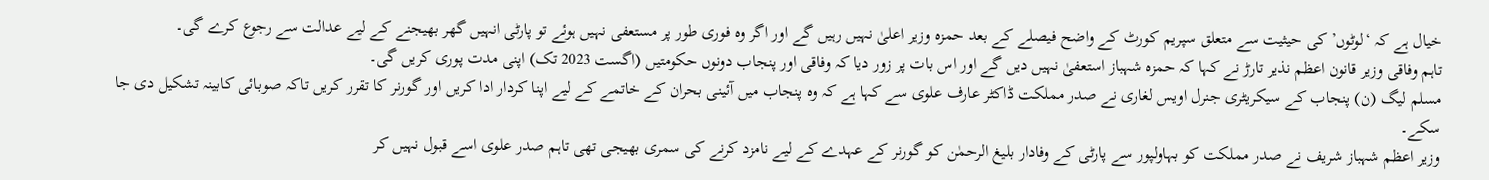خیال ہے کہ ‘لوٹوں’ کی حیثیت سے متعلق سپریم کورٹ کے واضح فیصلے کے بعد حمزہ وزیر اعلیٰ نہیں رہیں گے اور اگر وہ فوری طور پر مستعفی نہیں ہوئے تو پارٹی انہیں گھر بھیجنے کے لیے عدالت سے رجوع کرے گی۔
تاہم وفاقی وزیر قانون اعظم نذیر تارڑ نے کہا کہ حمزہ شہباز استعفیٰ نہیں دیں گے اور اس بات پر زور دیا کہ وفاقی اور پنجاب دونوں حکومتیں (اگست 2023 تک) اپنی مدت پوری کریں گی۔
مسلم لیگ (ن) پنجاب کے سیکریٹری جنرل اویس لغاری نے صدر مملکت ڈاکٹر عارف علوی سے کہا ہے کہ وہ پنجاب میں آئینی بحران کے خاتمے کے لیے اپنا کردار ادا کریں اور گورنر کا تقرر کریں تاکہ صوبائی کابینہ تشکیل دی جا سکے۔
وزیر اعظم شہباز شریف نے صدر مملکت کو بہاولپور سے پارٹی کے وفادار بلیغ الرحمٰن کو گورنر کے عہدے کے لیے نامزد کرنے کی سمری بھیجی تھی تاہم صدر علوی اسے قبول نہیں کر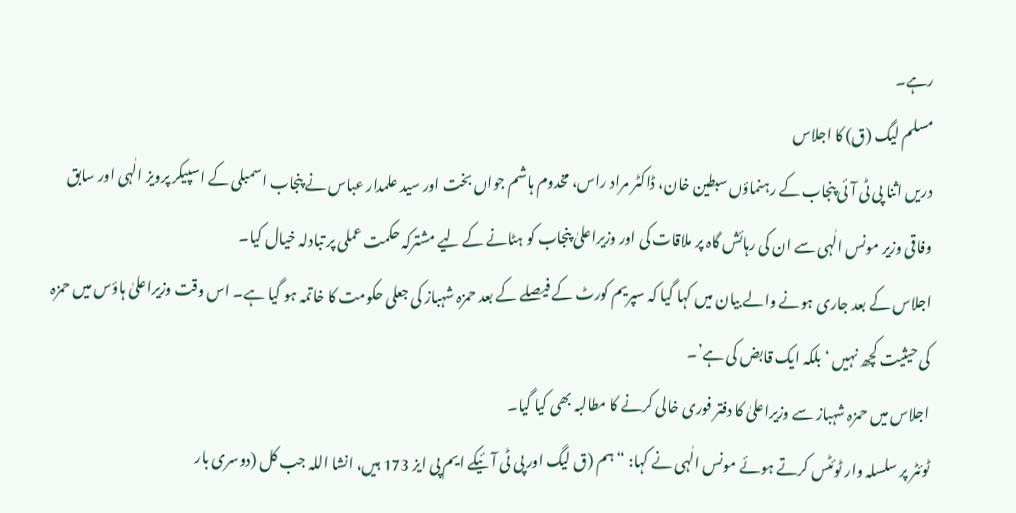رہے۔
مسلم لیگ (ق) کا اجلاس
دریں اثنا پی ٹی آئی پنجاب کے رہنماؤں سبطین خان، ڈاکٹر مراد راس، مخدوم ہاشم جواں بخت اور سید علمدار عباس نے پنجاب اسمبلی کے اسپیکر پرویز الٰہی اور سابق وفاقی وزیر مونس الٰہی سے ان کی رہائش گاہ پر ملاقات کی اور وزیراعلیٰ پنجاب کو ہٹانے کے لیے مشترکہ حکمت عملی پر تبادلہ خیال کیا۔
اجلاس کے بعد جاری ہونے والے بیان میں کہا گیا کہ سپریم کورٹ کے فیصلے کے بعد حمزہ شہباز کی جعلی حکومت کا خاتمہ ہو گیا ہے۔ اس وقت وزیراعلیٰ ہاؤس میں حمزہ کی حیثیت کچھ نہیں ‘بلکہ ایک قابض کی ہے’۔
اجلاس میں حمزہ شہباز سے وزیراعلیٰ کا دفتر فوری خالی کرنے کا مطالبہ بھی کیا گیا۔
ٹوئٹر پر سلسلہ وار ٹوئٹس کرتے ہوئے مونس الٰہی نے کہا: “ہم (ق لیگ اور پی ٹی آئیکے ایم پی ایز 173 ہیں، انشا اللہ جب کل (دوسری بار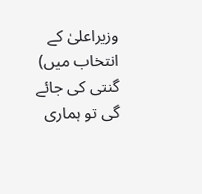وزیراعلیٰ کے انتخاب میں) گنتی کی جائے گی تو ہماری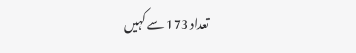تعداد 173 سے کہیں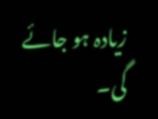زیادہ ہو جائے گی۔